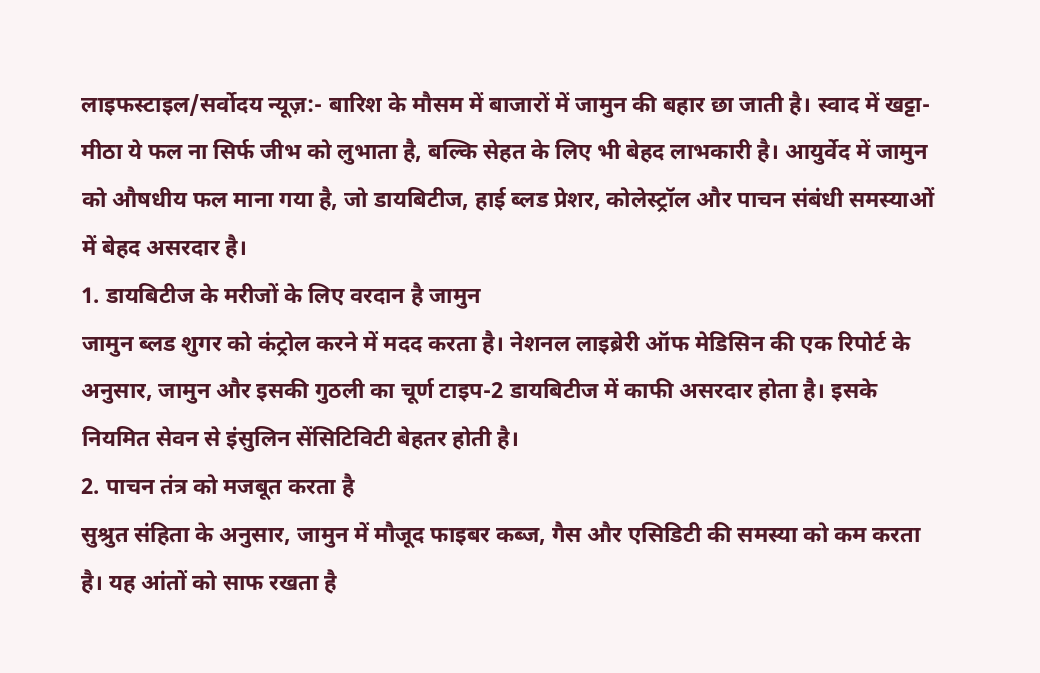लाइफस्टाइल/सर्वोदय न्यूज़:- बारिश के मौसम में बाजारों में जामुन की बहार छा जाती है। स्वाद में खट्टा-मीठा ये फल ना सिर्फ जीभ को लुभाता है, बल्कि सेहत के लिए भी बेहद लाभकारी है। आयुर्वेद में जामुन को औषधीय फल माना गया है, जो डायबिटीज, हाई ब्लड प्रेशर, कोलेस्ट्रॉल और पाचन संबंधी समस्याओं में बेहद असरदार है।
1. डायबिटीज के मरीजों के लिए वरदान है जामुन
जामुन ब्लड शुगर को कंट्रोल करने में मदद करता है। नेशनल लाइब्रेरी ऑफ मेडिसिन की एक रिपोर्ट के अनुसार, जामुन और इसकी गुठली का चूर्ण टाइप-2 डायबिटीज में काफी असरदार होता है। इसके नियमित सेवन से इंसुलिन सेंसिटिविटी बेहतर होती है।
2. पाचन तंत्र को मजबूत करता है
सुश्रुत संहिता के अनुसार, जामुन में मौजूद फाइबर कब्ज, गैस और एसिडिटी की समस्या को कम करता है। यह आंतों को साफ रखता है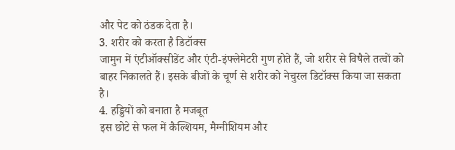और पेट को ठंडक देता है।
3. शरीर को करता है डिटॉक्स
जामुन में एंटीऑक्सीडेंट और एंटी-इंफ्लेमेटरी गुण होते हैं, जो शरीर से विषैले तत्वों को बाहर निकालते हैं। इसके बीजों के चूर्ण से शरीर को नेचुरल डिटॉक्स किया जा सकता है।
4. हड्डियों को बनाता है मजबूत
इस छोटे से फल में कैल्शियम, मैग्नीशियम और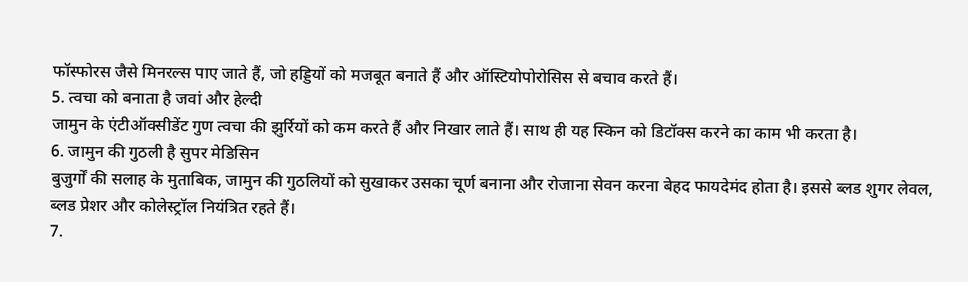फॉस्फोरस जैसे मिनरल्स पाए जाते हैं, जो हड्डियों को मजबूत बनाते हैं और ऑस्टियोपोरोसिस से बचाव करते हैं।
5. त्वचा को बनाता है जवां और हेल्दी
जामुन के एंटीऑक्सीडेंट गुण त्वचा की झुर्रियों को कम करते हैं और निखार लाते हैं। साथ ही यह स्किन को डिटॉक्स करने का काम भी करता है।
6. जामुन की गुठली है सुपर मेडिसिन
बुजुर्गों की सलाह के मुताबिक, जामुन की गुठलियों को सुखाकर उसका चूर्ण बनाना और रोजाना सेवन करना बेहद फायदेमंद होता है। इससे ब्लड शुगर लेवल, ब्लड प्रेशर और कोलेस्ट्रॉल नियंत्रित रहते हैं।
7.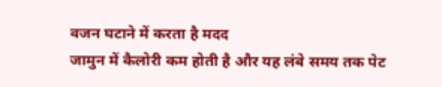वजन घटाने में करता है मदद
जामुन में कैलोरी कम होती है और यह लंबे समय तक पेट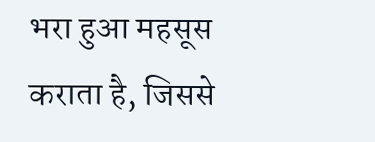भरा हुआ महसूस कराता है, जिससे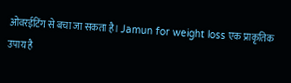ओवरईटिंग से बचा जा सकता है। Jamun for weight loss एक प्राकृतिक उपाय है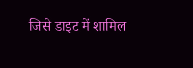जिसे डाइट में शामिल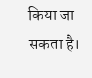किया जा सकता है।